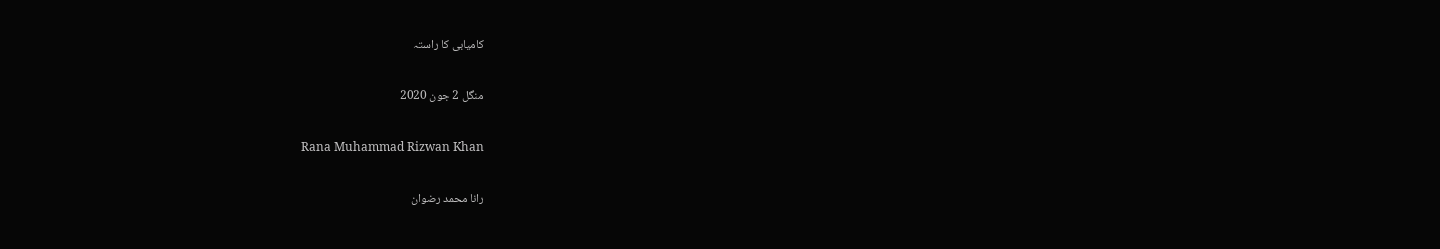کامیابی کا راستہ

منگل 2 جون 2020

Rana Muhammad Rizwan Khan

رانا محمد رضوان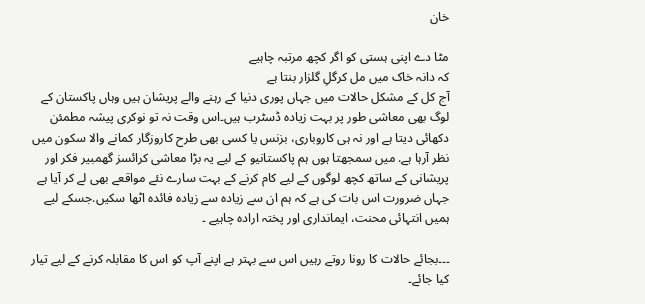خان

مٹا دے اپنی ہستی کو اگر کچھ مرتبہ چاہیے
کہ دانہ خاک میں مل کرگلِ گلزار بنتا ہے
آج کل کے مشکل حالات میں جہاں پوری دنیا کے رہنے والے پریشان ہیں وہاں پاکستان کے لوگ بھی معاشی طور پر بہت زیادہ ڈسٹرب ہیں۔اس وقت نہ تو نوکری پیشہ مطمئن دکھائی دیتا ہے اور نہ ہی کاروباری، بزنس یا کسی بھی طرح کاروزگار کمانے والا سکون میں نظر آرہا ہے. میں سمجھتا ہوں ہم پاکستانیو کے لیے یہ بڑا معاشی کرائسز گھمبیر فکر اور پریشانی کے ساتھ کچھ لوگوں کے لیے کام کرنے کے بہت سارے نئے مواقعے بھی لے کر آیا ہے جہاں ضرورت اس بات کی ہے کہ ہم ان سے زیادہ سے زیادہ فائدہ اٹھا سکیں.جسکے لیے ہمیں انتہائی محنت، ایمانداری اور پختہ ارادہ چاہیے ۔

۔۔۔بجائے حالات کا رونا روتے رہیں اس سے بہتر ہے اپنے آپ کو اس کا مقابلہ کرنے کے لیے تیار کیا جائے۔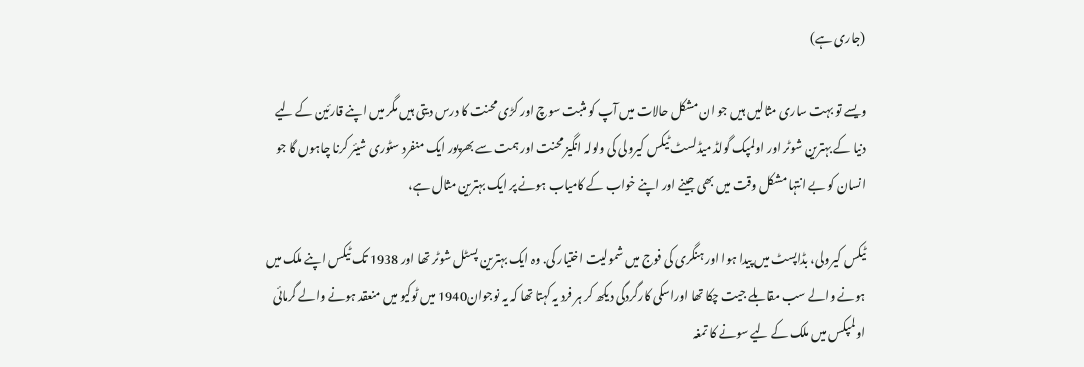(جاری ہے)

ویسے تو بہت ساری مثالیں ہیں جو ان مشکل حالات میں آپ کو مثبت سوچ اور کڑی محنت کا درس دیتی ہیں مگر میں اپنے قارئین کے لیے دنیا کے بہترین شوٹر اور اولمپک گولڈ میڈلسٹ ٹیکس کیرولی کی ولولہ انگیز محنت اور ہمت سے بھرپور ایک منفرد سٹوری شیئر کرنا چاہوں گا جو انسان کو بے انتہا مشکل وقت میں بھی جینے اور اپنے خواب کے کامیاب ہونے پر ایک بہترین مثال ہے،

ٹیکس کیرولی، بڈاپسٹ میں پیدا ہوا اور ہنگری کی فوج میں شمولیت اختیار کی. وہ ایک بہترین پسٹل شوٹر تھا اور 1938 تک ٹیکس اپنے ملک میں ہونے والے سب مقابلے جیت چکا تھا اوراسکی کارگردگی دیکھ کر ہر فرد یہ کہتا تھا کہ یہ نوجوان1940 میں ٹوکیو میں منعقد ہونے والے گرمائی اولمپکس میں ملک کے لیے سونے کا تمغہ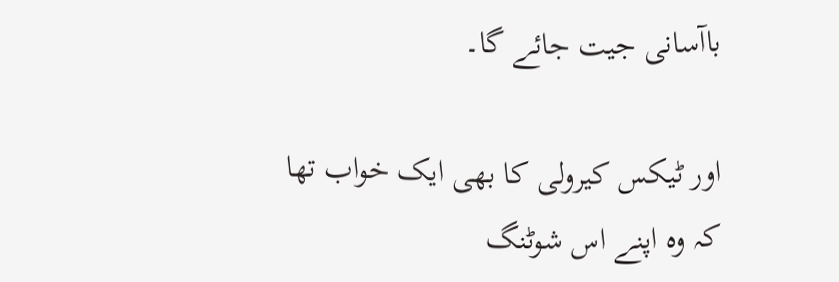باآسانی جیت جائے گا۔

اور ٹیکس کیرولی کا بھی ایک خواب تھا کہ وہ اپنے اس شوٹنگ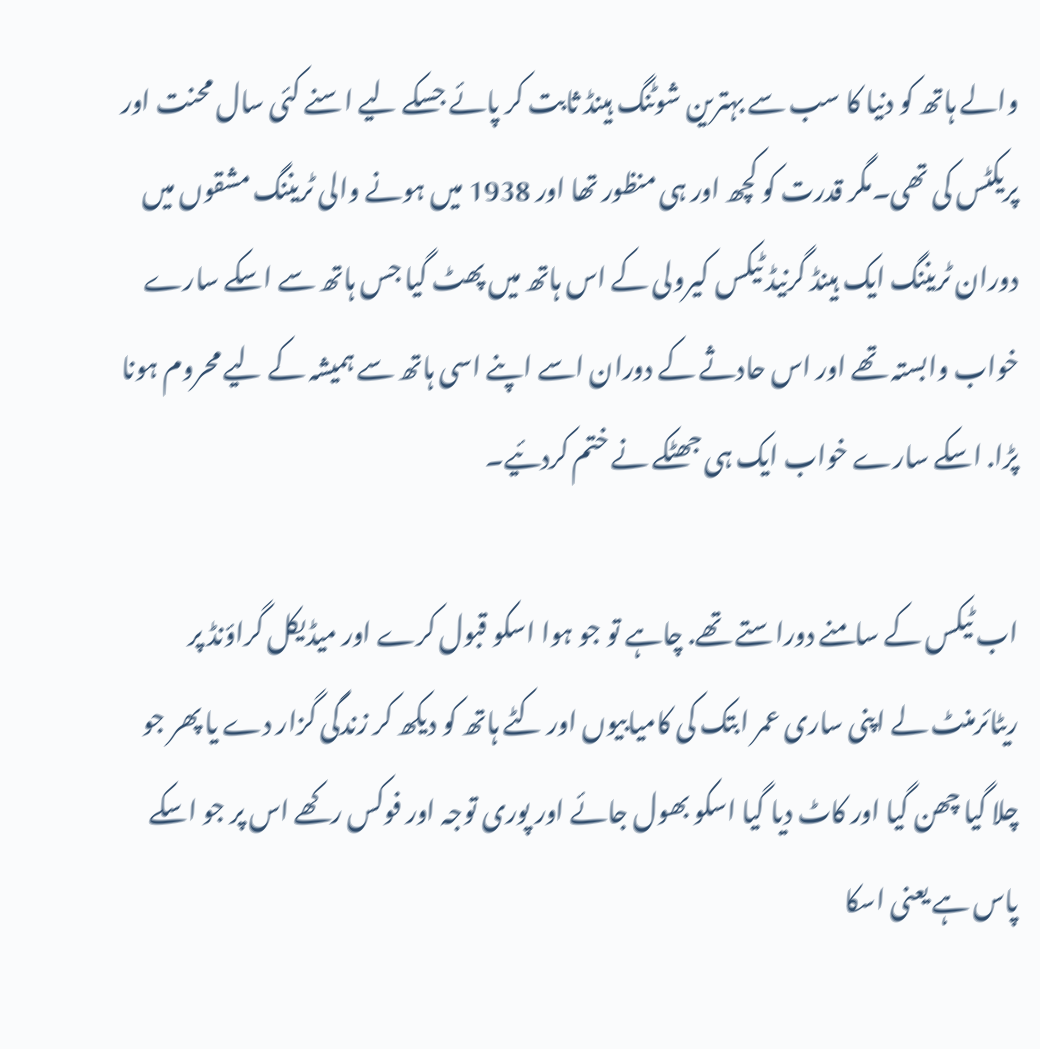والے ہاتھ کو دنیا کا سب سے بہترین شوٹنگ ہینڈ ثابت کر پائے جسکے لیے اسنے کئی سال محنت اور پریکٹس کی تھی۔مگر قدرت کو کچھ اور ہی منظور تھا اور 1938 میں ہونے والی ٹریننگ مشقوں میں دوران ٹریننگ ایک ہینڈ گرنیڈ ٹیکس کیرولی کے اس ہاتھ میں پھٹ گیا جس ہاتھ سے اسکے سارے خواب وابستہ تھے اور اس حادثے کے دوران اسے اپنے اسی ہاتھ سے ہمیشہ کے لیے محروم ہونا پڑا. اسکے سارے خواب ایک ہی جھٹکے نے ختم کردئیے۔

اب ٹیکس کے سامنے دوراستے تھے. چاہے تو جو ہوا اسکو قبول کرے اور میڈیکل گراؤنڈ پر ریٹائرمنٹ لے اپنی ساری عمر ابتک کی کامیابیوں اور کٹے ہاتھ کو دیکھ کر زندگی گزار دے یا پھر جو چلا گیا چھن گیا اور کاٹ دیا گیا اسکو بھول جائے اور پوری توجہ اور فوکس رکھے اس پر جو اسکے پاس ہے یعنی اسکا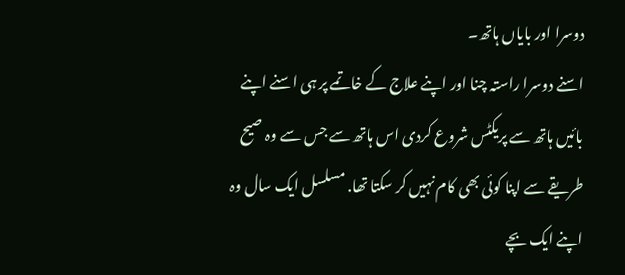دوسرا اور بایاں ہاتھ۔
اسنے دوسرا راستہ چنا اور اپنے علاج کے خاتمے پر ہی اسنے اپنے بائیں ہاتھ سے پریکٹس شروع کردی اس ہاتھ سے جس سے وہ صیح طریقے سے اپنا کوئی بھی کام نہیں کر سکتا تھا. مسلسل ایک سال وہ اپنے ایک بچے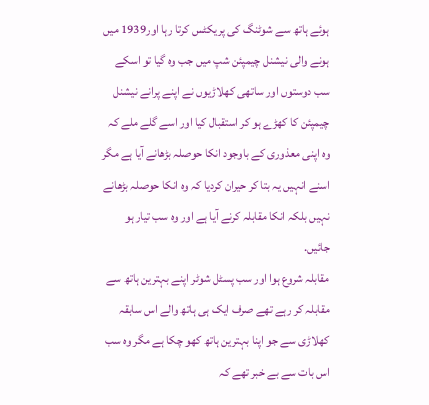ہوئے ہاتھ سے شوٹنگ کی پریکٹس کرتا رہا اور1939 میں ہونے والی نیشنل چیمپئن شپ میں جب وہ گیا تو اسکے سب دوستوں اور ساتھی کھلاڑیوں نے اپنے پرانے نیشنل چیمپئن کا کھڑے ہو کر استقبال کیا اور اسے گلے ملے کہ وہ اپنی معذوری کے باوجود انکا حوصلہ بڑھانے آیا ہے مگر اسنے انہیں یہ بتا کر حیران کردیا کہ وہ انکا حوصلہ بڑھانے نہیں بلکہ انکا مقابلہ کرنے آیا ہے اور وہ سب تیار ہو جائیں.
مقابلہ شروع ہوا اور سب پسٹل شوٹر اپنے بہترین ہاتھ سے مقابلہ کر رہے تھے صرف ایک ہی ہاتھ والے اس سابقہ کھلاڑی سے جو اپنا بہترین ہاتھ کھو چکا ہے مگر وہ سب اس بات سے بے خبر تھے کہ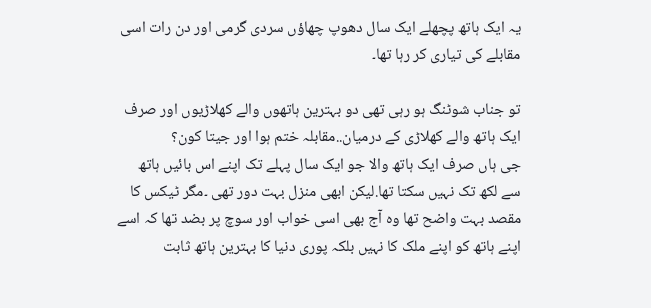یہ ایک ہاتھ پچھلے ایک سال دھوپ چھاؤں سردی گرمی اور دن رات اسی مقابلے کی تیاری کر رہا تھا۔

تو جناب شوٹنگ ہو رہی تھی دو بہترین ہاتھوں والے کھلاڑیوں اور صرف ایک ہاتھ والے کھلاڑی کے درمیان..مقابلہ ختم ہوا اور جیتا کون؟
جی ہاں صرف ایک ہاتھ والا جو ایک سال پہلے تک اپنے اس بائیں ہاتھ سے لکھ تک نہیں سکتا تھا.لیکن ابھی منزل بہت دور تھی ۔مگر ٹیکس کا مقصد بہت واضح تھا وہ آج بھی اسی خواب اور سوچ پر بضد تھا کہ اسے اپنے ہاتھ کو اپنے ملک کا نہیں بلکہ پوری دنیا کا بہترین ہاتھ ثابت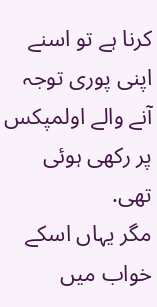کرنا ہے تو اسنے اپنی پوری توجہ آنے والے اولمپکس پر رکھی ہوئی تھی.
مگر یہاں اسکے خواب میں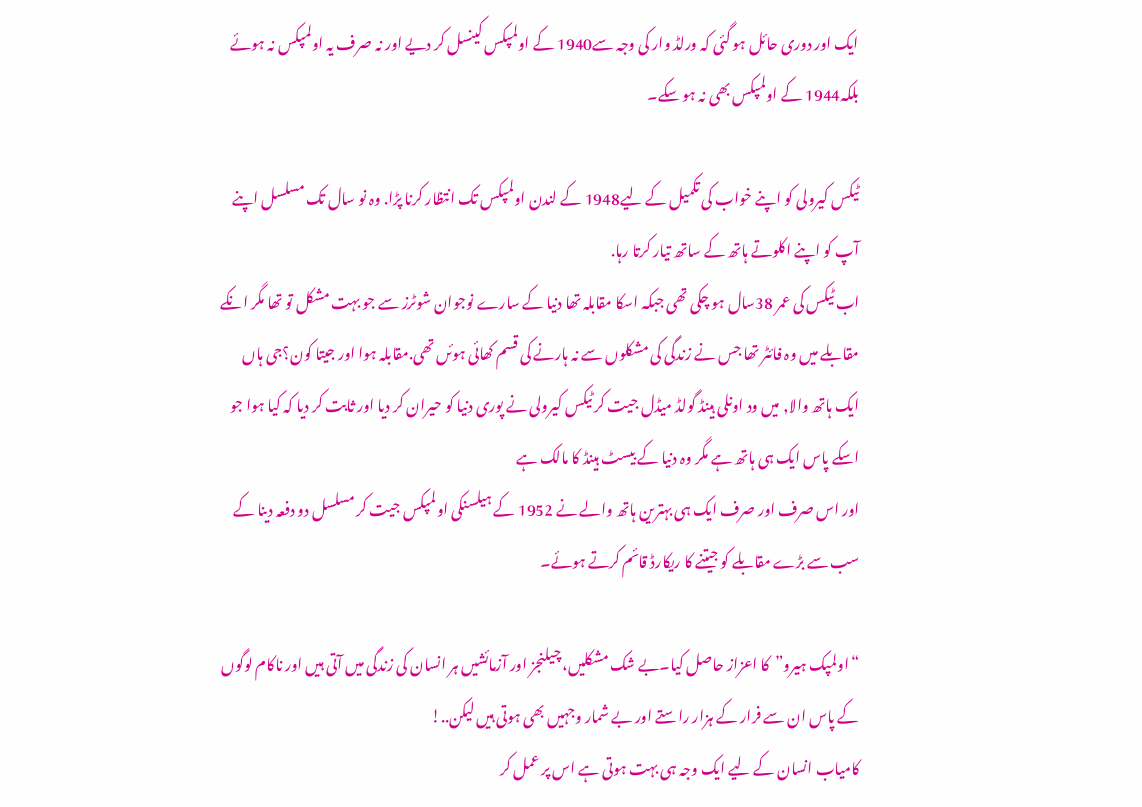ایک اور دوری حائل ہو گئی کہ ورلڈ وار کی وجہ سے1940 کے اولمپکس کینسل کر دیے اور نہ صرف یہ اولمپکس نہ ہوئے بلکہ1944 کے اولمپکس بھی نہ ہو سکے۔

ٹیکس کیرولی کو اپنے خواب کی تکمیل کے لیے1948 کے لندن اولمپکس تک انتظار کرنا پڑا. وہ نو سال تک مسلسل اپنے آپ کو اپنے اکلوتے ہاتھ کے ساتھ تیار کرتا رہا.
اب ٹیکس کی عمر 38سال ہو چکی تھی جبکہ اسکا مقابلہ تھا دنیا کے سارے نوجوان شوٹرز سے جو بہت مشکل تو تھا مگر انکے مقابلے میں وہ فائٹر تھا جس نے زندگی کی مشکلوں سے نہ ہارنے کی قسم کھائی ہوئں تھی.مقابلہ ہوا اور جیتا کون؟جی ہاں ایک ہاتھ والا, میں ود اونلی ہینڈ گولڈ میڈل جیت کر ٹیکس کیرولی نے پوری دنیا کو حیران کر دیا اور ثابت کر دیا کہ کیا ہوا جو اسکے پاس ایک ہی ہاتھ ہے مگر وہ دنیا کے بیسٹ ہینڈ کا مالک ہے
اور اس صرف اور صرف ایک ہی بہترین ہاتھ والے نے 1952 کے ہیلسنکی اولمپکس جیت کر مسلسل دو دفعہ دینا کے سب سے بڑے مقابلے کو جیتنے کا ریکارڈ قائم کرتے ہوئے۔

“اولمپک ہیرو”کا اعزاز حاصل کیا۔بے شک مشکلیں، چیلنجز اور آزمائشیں ہر انسان کی زندگی میں آتی ہیں اور ناکام لوگوں کے پاس ان سے فرار کے ہزار راستے اور بے شمار وجہیں بھی ہوتی ہیں لیکن..!
کامیاب انسان کے لیے ایک وجہ ہی بہت ہوتی ہے اس پر عمل کر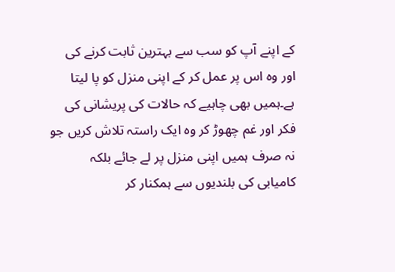کے اپنے آپ کو سب سے بہترین ثابت کرنے کی اور وہ اس پر عمل کر کے اپنی منزل کو پا لیتا ہے۔ہمیں بھی چاہیے کہ حالات کی پریشانی کی فکر اور غم چھوڑ کر وہ ایک راستہ تلاش کریں جو نہ صرف ہمیں اپنی منزل پر لے جائے بلکہ کامیابی کی بلندیوں سے ہمکنار کر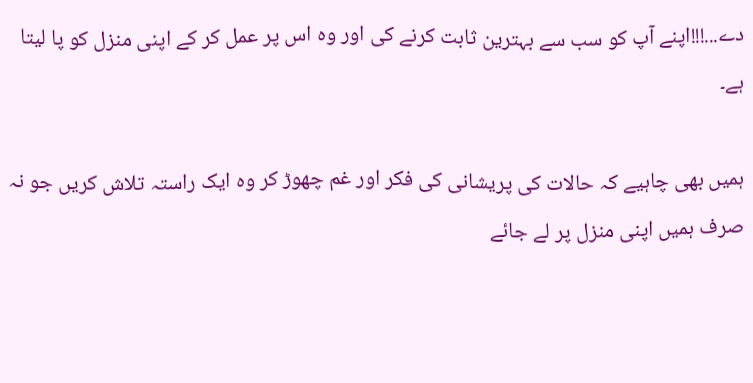دے...!!!اپنے آپ کو سب سے بہترین ثابت کرنے کی اور وہ اس پر عمل کر کے اپنی منزل کو پا لیتا ہے۔

ہمیں بھی چاہیے کہ حالات کی پریشانی کی فکر اور غم چھوڑ کر وہ ایک راستہ تلاش کریں جو نہ صرف ہمیں اپنی منزل پر لے جائے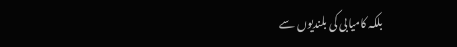بلکہ کامیابی کی بلندیوں سے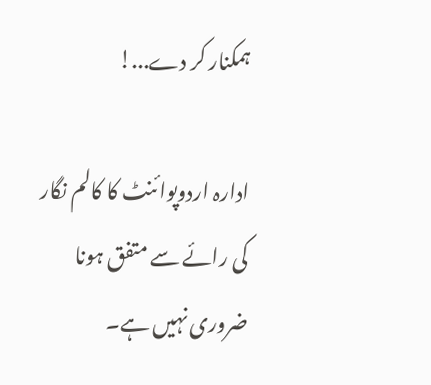ہمکنار کر دے...!

ادارہ اردوپوائنٹ کا کالم نگار کی رائے سے متفق ہونا ضروری نہیں ہے۔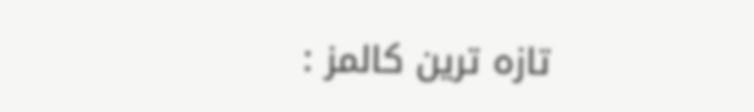تازہ ترین کالمز :